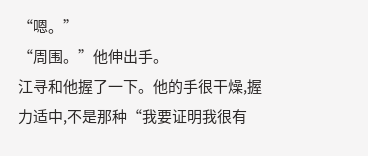“嗯。”
“周围。”他伸出手。
江寻和他握了一下。他的手很干燥,握力适中,不是那种“我要证明我很有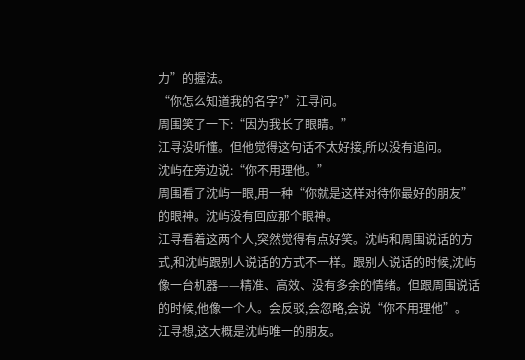力”的握法。
“你怎么知道我的名字?”江寻问。
周围笑了一下:“因为我长了眼睛。”
江寻没听懂。但他觉得这句话不太好接,所以没有追问。
沈屿在旁边说:“你不用理他。”
周围看了沈屿一眼,用一种“你就是这样对待你最好的朋友”的眼神。沈屿没有回应那个眼神。
江寻看着这两个人,突然觉得有点好笑。沈屿和周围说话的方式,和沈屿跟别人说话的方式不一样。跟别人说话的时候,沈屿像一台机器——精准、高效、没有多余的情绪。但跟周围说话的时候,他像一个人。会反驳,会忽略,会说“你不用理他”。
江寻想,这大概是沈屿唯一的朋友。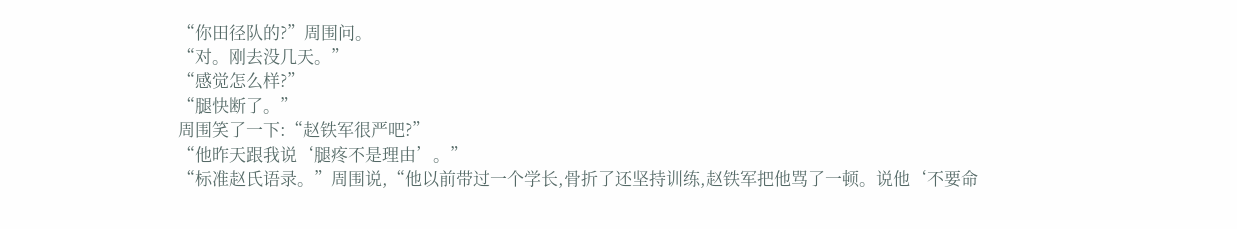“你田径队的?”周围问。
“对。刚去没几天。”
“感觉怎么样?”
“腿快断了。”
周围笑了一下:“赵铁军很严吧?”
“他昨天跟我说‘腿疼不是理由’。”
“标准赵氏语录。”周围说,“他以前带过一个学长,骨折了还坚持训练,赵铁军把他骂了一顿。说他‘不要命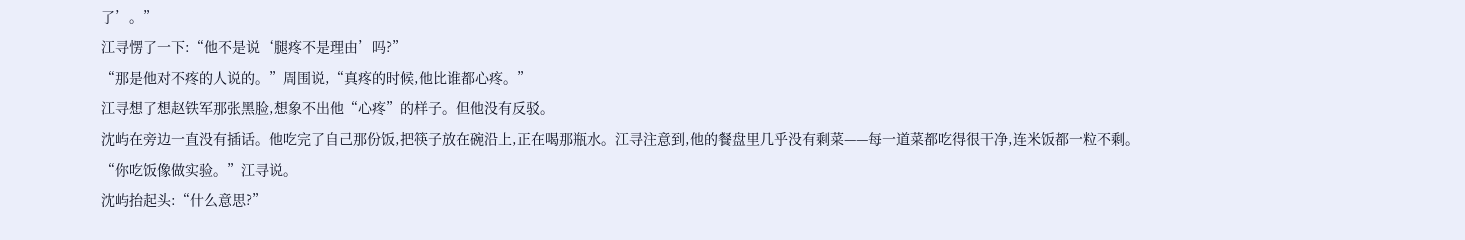了’。”
江寻愣了一下:“他不是说‘腿疼不是理由’吗?”
“那是他对不疼的人说的。”周围说,“真疼的时候,他比谁都心疼。”
江寻想了想赵铁军那张黑脸,想象不出他“心疼”的样子。但他没有反驳。
沈屿在旁边一直没有插话。他吃完了自己那份饭,把筷子放在碗沿上,正在喝那瓶水。江寻注意到,他的餐盘里几乎没有剩菜——每一道菜都吃得很干净,连米饭都一粒不剩。
“你吃饭像做实验。”江寻说。
沈屿抬起头:“什么意思?”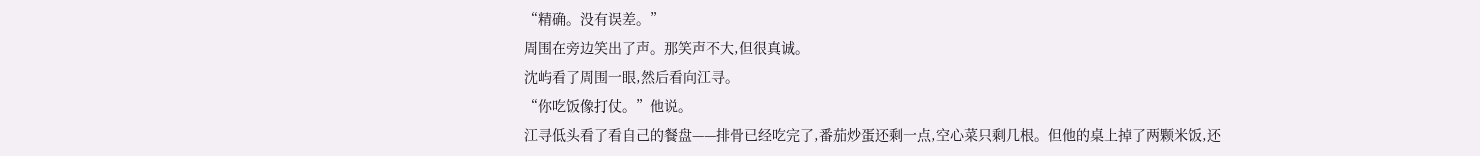“精确。没有误差。”
周围在旁边笑出了声。那笑声不大,但很真诚。
沈屿看了周围一眼,然后看向江寻。
“你吃饭像打仗。”他说。
江寻低头看了看自己的餐盘——排骨已经吃完了,番茄炒蛋还剩一点,空心菜只剩几根。但他的桌上掉了两颗米饭,还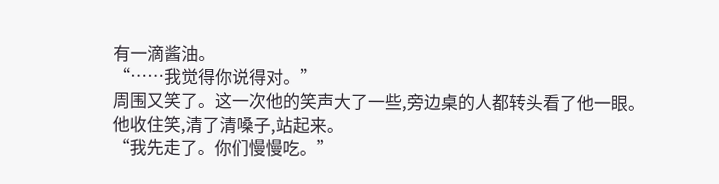有一滴酱油。
“……我觉得你说得对。”
周围又笑了。这一次他的笑声大了一些,旁边桌的人都转头看了他一眼。
他收住笑,清了清嗓子,站起来。
“我先走了。你们慢慢吃。”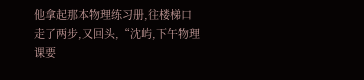他拿起那本物理练习册,往楼梯口走了两步,又回头,“沈屿,下午物理课要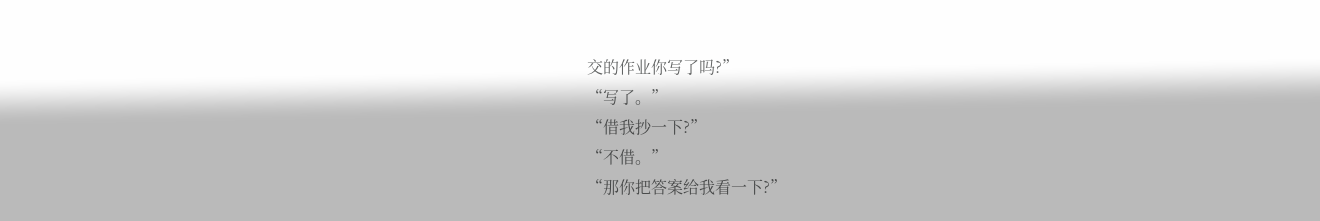交的作业你写了吗?”
“写了。”
“借我抄一下?”
“不借。”
“那你把答案给我看一下?”